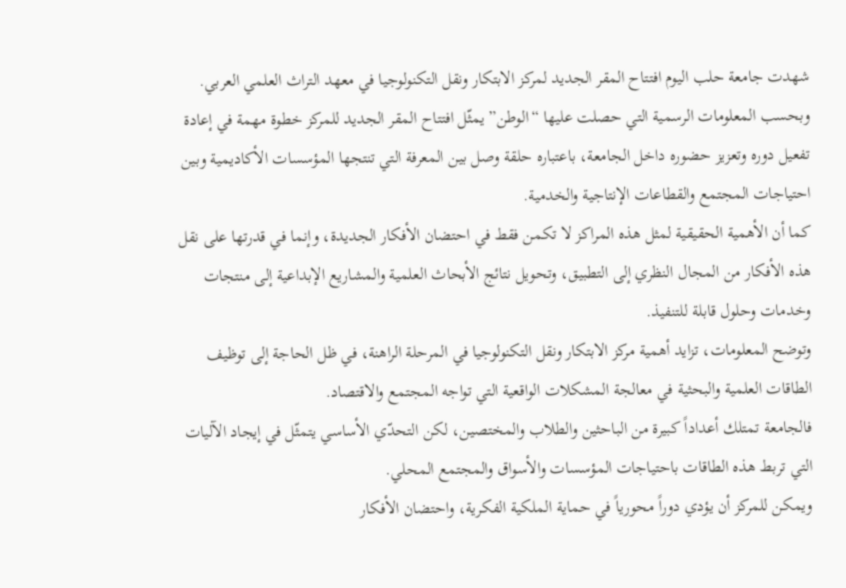شهدت جامعة حلب اليوم افتتاح المقر الجديد لمركز الابتكار ونقل التكنولوجيا في معهد التراث العلمي العربي.
وبحسب المعلومات الرسمية التي حصلت عليها “الوطن” يمثّل افتتاح المقر الجديد للمركز خطوة مهمة في إعادة تفعيل دوره وتعزيز حضوره داخل الجامعة، باعتباره حلقة وصل بين المعرفة التي تنتجها المؤسسات الأكاديمية وبين احتياجات المجتمع والقطاعات الإنتاجية والخدمية.
كما أن الأهمية الحقيقية لمثل هذه المراكز لا تكمن فقط في احتضان الأفكار الجديدة، وإنما في قدرتها على نقل هذه الأفكار من المجال النظري إلى التطبيق، وتحويل نتائج الأبحاث العلمية والمشاريع الإبداعية إلى منتجات وخدمات وحلول قابلة للتنفيذ.
وتوضح المعلومات، تزايد أهمية مركز الابتكار ونقل التكنولوجيا في المرحلة الراهنة، في ظل الحاجة إلى توظيف الطاقات العلمية والبحثية في معالجة المشكلات الواقعية التي تواجه المجتمع والاقتصاد.
فالجامعة تمتلك أعداداً كبيرة من الباحثين والطلاب والمختصين، لكن التحدّي الأساسي يتمثّل في إيجاد الآليات التي تربط هذه الطاقات باحتياجات المؤسسات والأسواق والمجتمع المحلي.
ويمكن للمركز أن يؤدي دوراً محورياً في حماية الملكية الفكرية، واحتضان الأفكار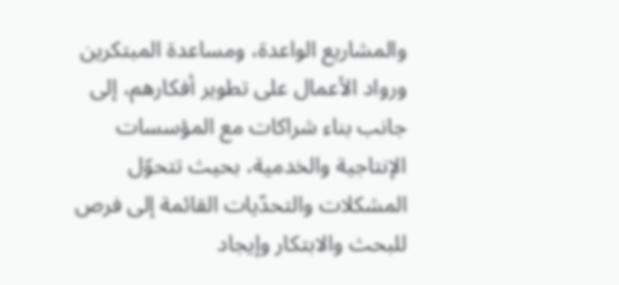والمشاريع الواعدة، ومساعدة المبتكرين ورواد الأعمال على تطوير أفكارهم، إلى جانب بناء شراكات مع المؤسسات الإنتاجية والخدمية، بحيث تتحوّل المشكلات والتحدّيات القائمة إلى فرص للبحث والابتكار وإيجاد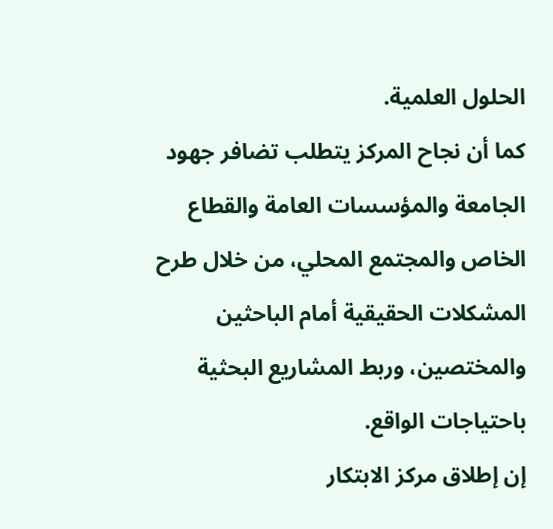الحلول العلمية.
كما أن نجاح المركز يتطلب تضافر جهود الجامعة والمؤسسات العامة والقطاع الخاص والمجتمع المحلي، من خلال طرح المشكلات الحقيقية أمام الباحثين والمختصين، وربط المشاريع البحثية باحتياجات الواقع.
إن إطلاق مركز الابتكار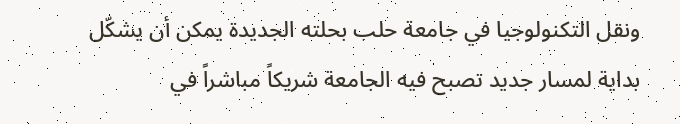ونقل التكنولوجيا في جامعة حلب بحلته الجديدة يمكن أن يشكّل بداية لمسار جديد تصبح فيه الجامعة شريكاً مباشراً في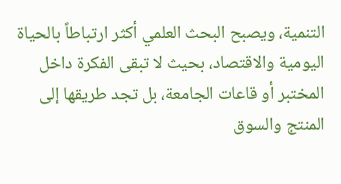التنمية، ويصبح البحث العلمي أكثر ارتباطاً بالحياة اليومية والاقتصاد، بحيث لا تبقى الفكرة داخل المختبر أو قاعات الجامعة، بل تجد طريقها إلى المنتج والسوق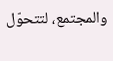والمجتمع، لتتحوّل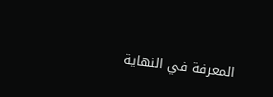المعرفة في النهاية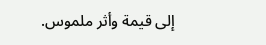إلى قيمة وأثر ملموس.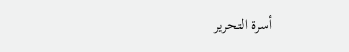أسرة التحرير